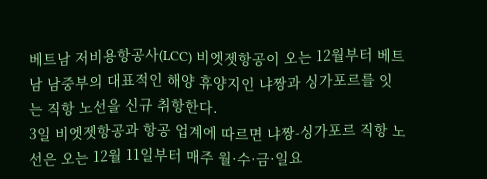베트남 저비용항공사(LCC) 비엣젯항공이 오는 12월부터 베트남 남중부의 대표적인 해양 휴양지인 냐짱과 싱가포르를 잇는 직항 노선을 신규 취항한다.
3일 비엣젯항공과 항공 업계에 따르면 냐짱-싱가포르 직항 노선은 오는 12월 11일부터 매주 월·수·금·일요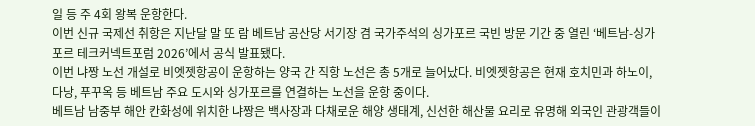일 등 주 4회 왕복 운항한다.
이번 신규 국제선 취항은 지난달 말 또 람 베트남 공산당 서기장 겸 국가주석의 싱가포르 국빈 방문 기간 중 열린 ‘베트남-싱가포르 테크커넥트포럼 2026’에서 공식 발표됐다.
이번 냐짱 노선 개설로 비엣젯항공이 운항하는 양국 간 직항 노선은 총 5개로 늘어났다. 비엣젯항공은 현재 호치민과 하노이, 다낭, 푸꾸옥 등 베트남 주요 도시와 싱가포르를 연결하는 노선을 운항 중이다.
베트남 남중부 해안 칸화성에 위치한 냐짱은 백사장과 다채로운 해양 생태계, 신선한 해산물 요리로 유명해 외국인 관광객들이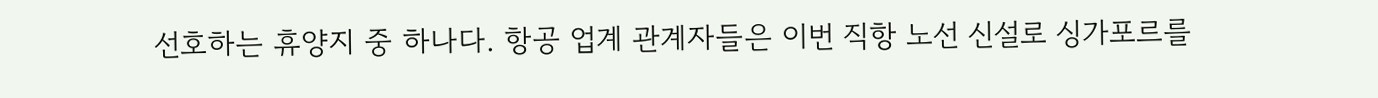선호하는 휴양지 중 하나다. 항공 업계 관계자들은 이번 직항 노선 신설로 싱가포르를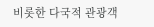비롯한 다국적 관광객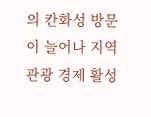의 칸화성 방문이 늘어나 지역 관광 경제 활성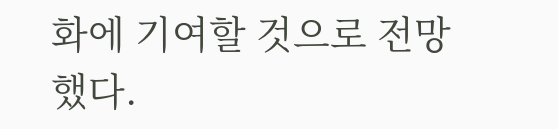화에 기여할 것으로 전망했다.